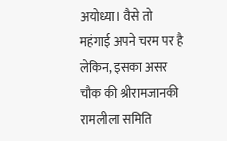अयोध्या। वैसे तो महंगाई अपने चरम पर है लेकिन, इसका असर चौक की श्रीरामजानकी रामलीला समिति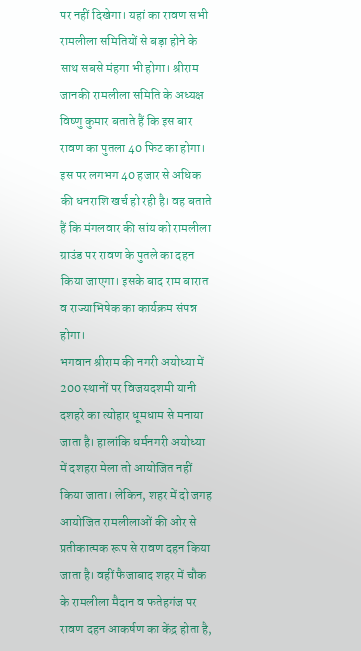पर नहीं दिखेगा। यहां का रावण सभी रामलीला समितियों से बड़ा होने के साथ सबसे मंहगा भी होगा। श्रीराम जानकी रामलीला समिति के अध्यक्ष विष्णु कुमार बताते हैं कि इस बार रावण का पुतला 40 फिट का होगा। इस पर लगभग 40 हजार से अधिक की धनराशि खर्च हो रही है। वह बताते हैं कि मंगलवार की सांय को रामलीला ग्राउंड पर रावण के पुतले का दहन किया जाएगा। इसके बाद राम बारात व राज्याभिषेक का कार्यक्रम संपन्न होगा।
भगवान श्रीराम की नगरी अयोध्या में 200 स्थानों पर विजयदशमी यानी दशहरे का त्योहार धूमधाम से मनाया जाता है। हालांकि धर्मनगरी अयोध्या में दशहरा मेला तो आयोजित नहीं किया जाता। लेकिन, शहर में दो जगह आयोजित रामलीलाओं की ओर से प्रतीकात्मक रूप से रावण दहन किया जाता है। वहीं फैजाबाद शहर में चौक के रामलीला मैदान व फतेहगंज पर रावण दहन आकर्षण का केंद्र होता है,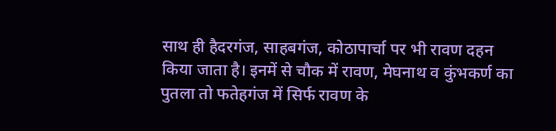साथ ही हैदरगंज, साहबगंज, कोठापार्चा पर भी रावण दहन किया जाता है। इनमें से चौक में रावण, मेघनाथ व कुंभकर्ण का पुतला तो फतेहगंज में सिर्फ रावण के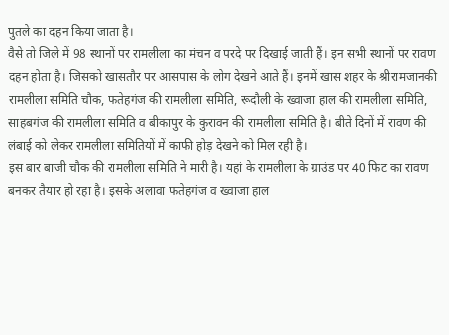पुतले का दहन किया जाता है।
वैसे तो जिले में 98 स्थानों पर रामलीला का मंचन व परदे पर दिखाई जाती हैं। इन सभी स्थानों पर रावण दहन होता है। जिसको खासतौर पर आसपास के लोग देखने आते हैं। इनमें खास शहर के श्रीरामजानकी रामलीला समिति चौक, फतेहगंज की रामलीला समिति, रूदौली के ख्वाजा हाल की रामलीला समिति, साहबगंज की रामलीला समिति व बीकापुर के कुरावन की रामलीला समिति है। बीते दिनों में रावण की लंबाई को लेकर रामलीला समितियों में काफी होड़ देखने को मिल रही है।
इस बार बाजी चौक की रामलीला समिति ने मारी है। यहां के रामलीला के ग्राउंड पर 40 फिट का रावण बनकर तैयार हो रहा है। इसके अलावा फतेहगंज व ख्वाजा हाल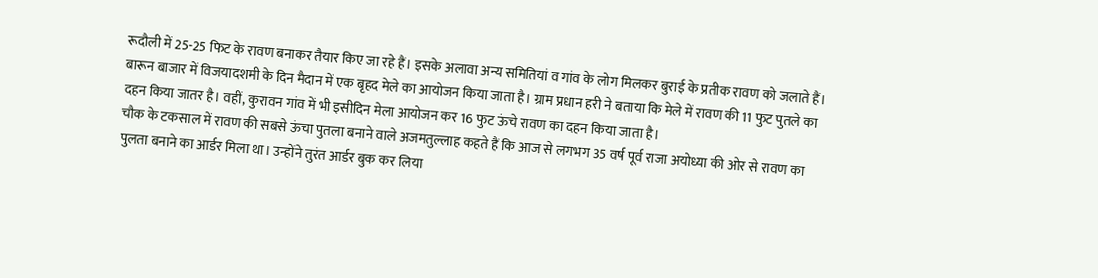रूदौली में 25-25 फिट के रावण बनाकर तैयार किए जा रहे हैं। इसके अलावा अन्य समितियां व गांव के लोग मिलकर बुराई के प्रतीक रावण को जलाते हैं। बारून बाजार में विजयादशमी के दिन मैदान में एक बृहद मेले का आयोजन किया जाता है। ग्राम प्रधान हरी ने बताया कि मेले में रावण की 11 फुट पुतले का दहन किया जातर है। वहीं, कुरावन गांव में भी इसीदिन मेला आयोजन कर 16 फुट ऊंचे रावण का दहन किया जाता है।
चौक के टकसाल में रावण की सबसे ऊंचा पुतला बनाने वाले अजमतुल्लाह कहते हैं कि आज से लगभग 35 वर्ष पूर्व राजा अयोध्या की ओर से रावण का पुलता बनाने का आर्डर मिला था। उन्होंने तुरंत आर्डर बुक कर लिया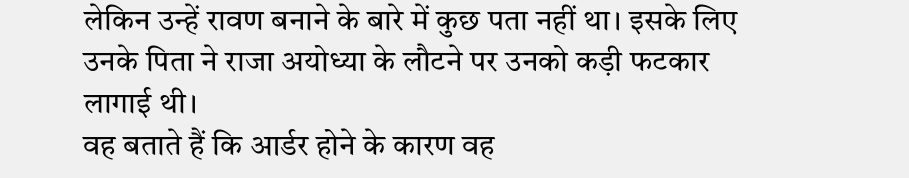लेकिन उन्हें रावण बनाने के बारे में कुछ पता नहीं था। इसके लिए उनके पिता ने राजा अयोध्या के लौटने पर उनको कड़ी फटकार लागाई थी।
वह बताते हैं कि आर्डर होने के कारण वह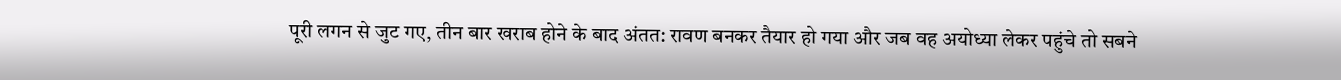पूरी लगन से जुट गए, तीन बार खराब होने के बाद अंतत: रावण बनकर तैयार हो गया और जब वह अयोध्या लेकर पहुंचे तो सबने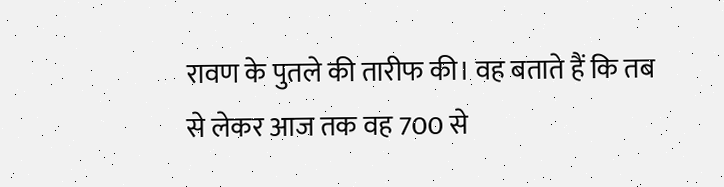रावण के पुतले की तारीफ की। वह बताते हैं कि तब से लेकर आज तक वह 700 से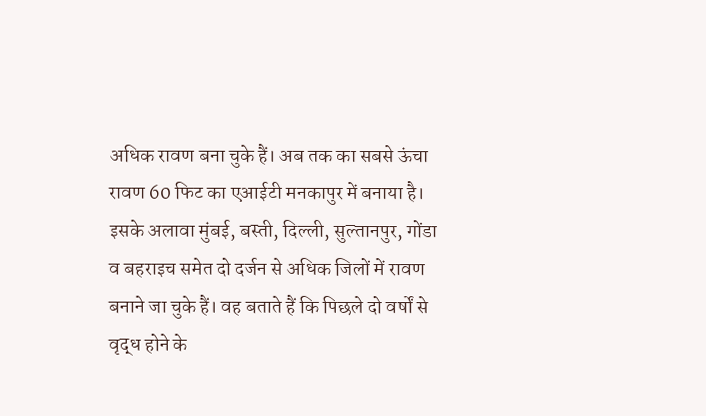अधिक रावण बना चुके हैं। अब तक का सबसे ऊंचा रावण 60 फिट का एआईटी मनकापुर में बनाया है। इसके अलावा मुंबई, बस्ती, दिल्ली, सुल्तानपुर, गोंडा व बहराइच समेत दो दर्जन से अधिक जिलों में रावण बनाने जा चुके हैं। वह बताते हैं कि पिछले दो वर्षों से वृद्ध होने के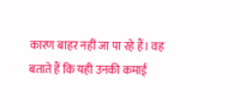कारण बाहर नहीं जा पा रहे हैं। वह बताते हैं कि यही उनकी कमाई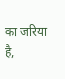का जरिया है,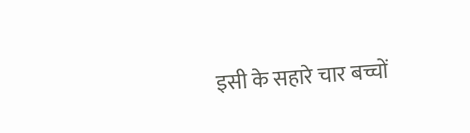इसी के सहारे चार बच्चों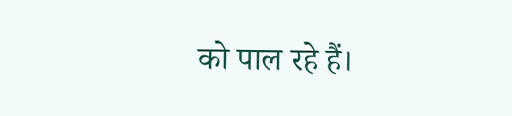को पाल रहे हैं।